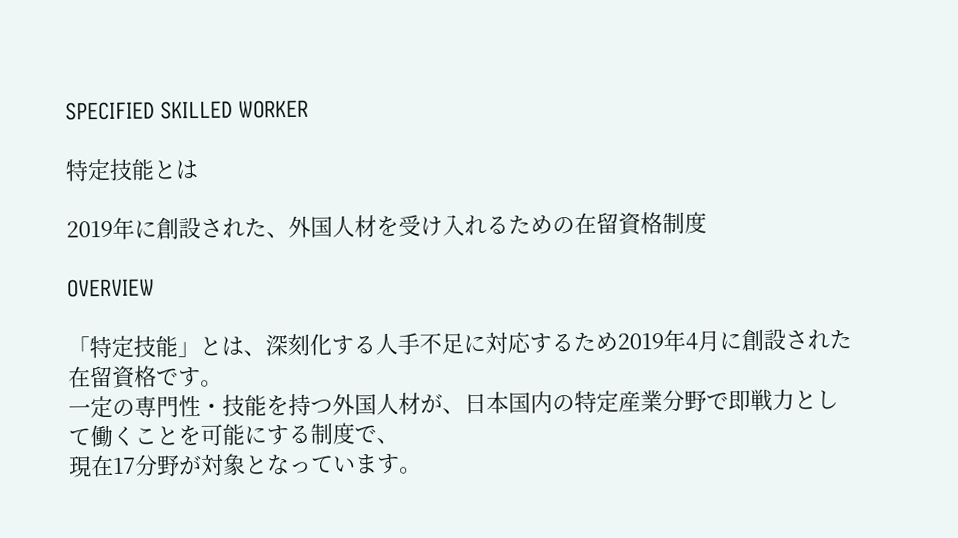SPECIFIED SKILLED WORKER

特定技能とは

2019年に創設された、外国人材を受け入れるための在留資格制度

OVERVIEW

「特定技能」とは、深刻化する人手不足に対応するため2019年4月に創設された在留資格です。
一定の専門性・技能を持つ外国人材が、日本国内の特定産業分野で即戦力として働くことを可能にする制度で、
現在17分野が対象となっています。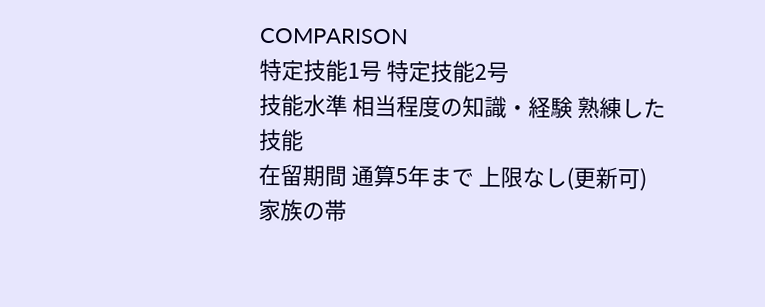COMPARISON
特定技能1号 特定技能2号
技能水準 相当程度の知識・経験 熟練した技能
在留期間 通算5年まで 上限なし(更新可)
家族の帯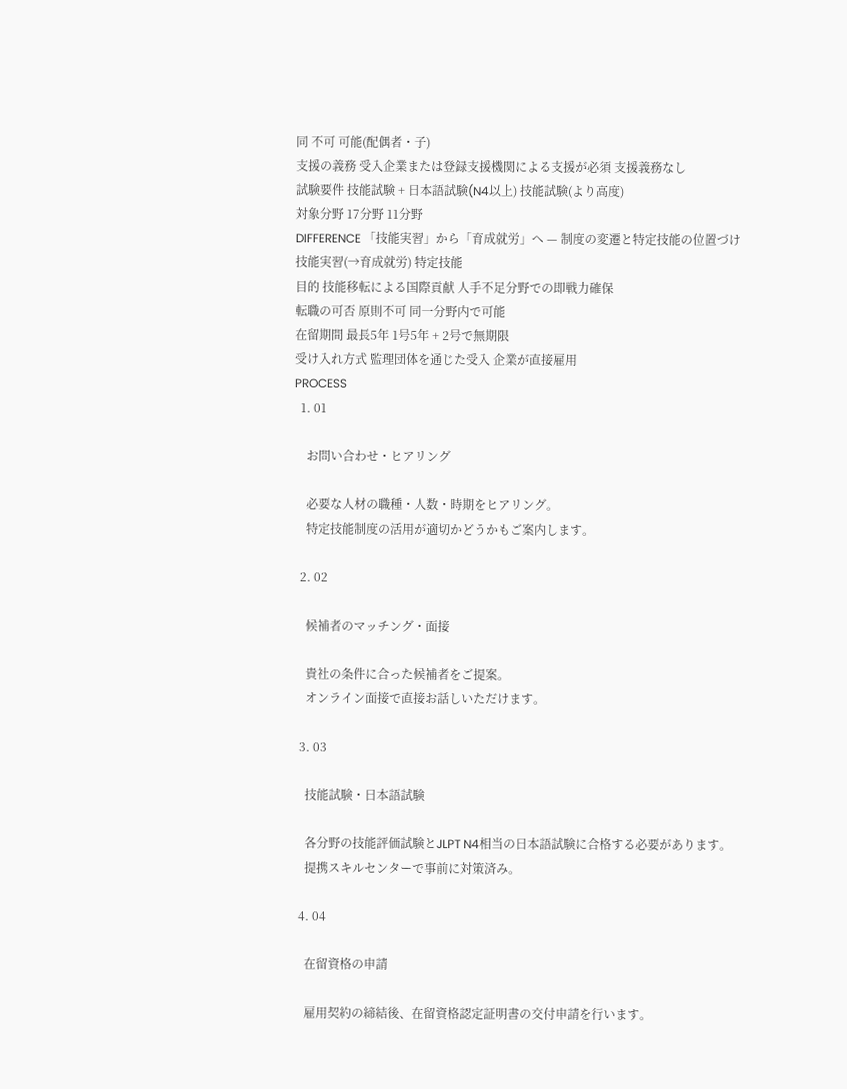同 不可 可能(配偶者・子)
支援の義務 受入企業または登録支援機関による支援が必須 支援義務なし
試験要件 技能試験 + 日本語試験(N4以上) 技能試験(より高度)
対象分野 17分野 11分野
DIFFERENCE 「技能実習」から「育成就労」へ — 制度の変遷と特定技能の位置づけ
技能実習(→育成就労) 特定技能
目的 技能移転による国際貢献 人手不足分野での即戦力確保
転職の可否 原則不可 同一分野内で可能
在留期間 最長5年 1号5年 + 2号で無期限
受け入れ方式 監理団体を通じた受入 企業が直接雇用
PROCESS
  1. 01

    お問い合わせ・ヒアリング

    必要な人材の職種・人数・時期をヒアリング。
    特定技能制度の活用が適切かどうかもご案内します。

  2. 02

    候補者のマッチング・面接

    貴社の条件に合った候補者をご提案。
    オンライン面接で直接お話しいただけます。

  3. 03

    技能試験・日本語試験

    各分野の技能評価試験とJLPT N4相当の日本語試験に合格する必要があります。
    提携スキルセンターで事前に対策済み。

  4. 04

    在留資格の申請

    雇用契約の締結後、在留資格認定証明書の交付申請を行います。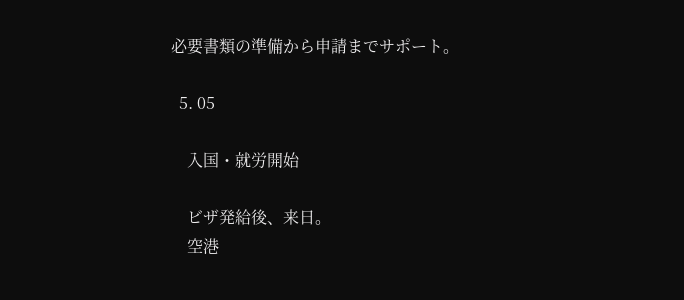必要書類の準備から申請までサポート。

  5. 05

    入国・就労開始

    ビザ発給後、来日。
    空港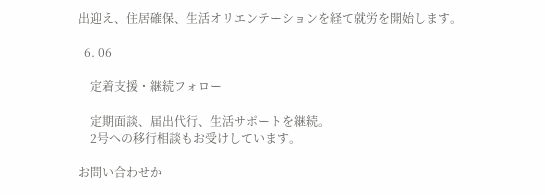出迎え、住居確保、生活オリエンテーションを経て就労を開始します。

  6. 06

    定着支援・継続フォロー

    定期面談、届出代行、生活サポートを継続。
    2号への移行相談もお受けしています。

お問い合わせか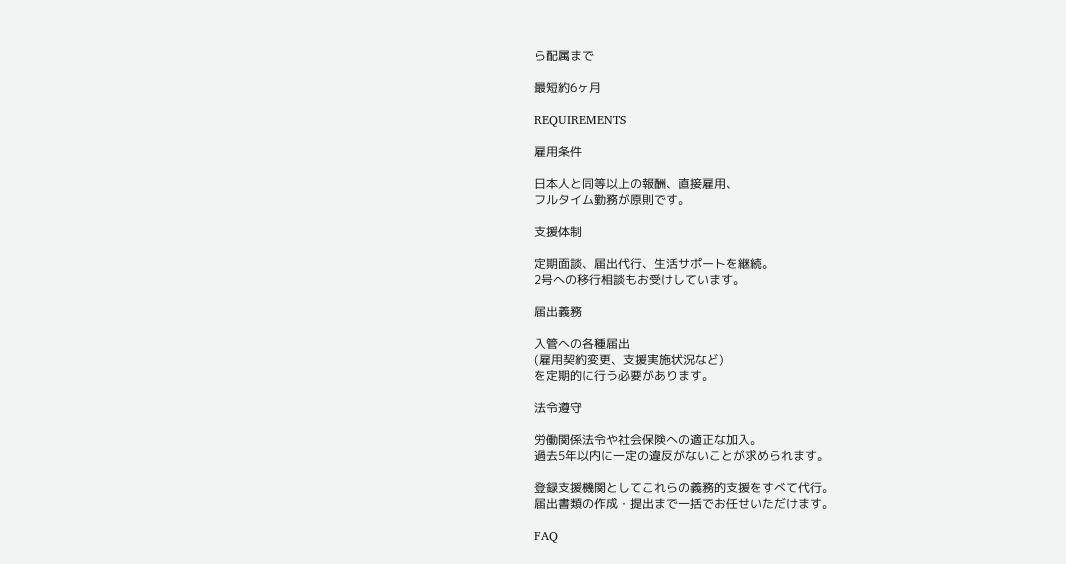ら配属まで

最短約6ヶ月

REQUIREMENTS

雇用条件

日本人と同等以上の報酬、直接雇用、
フルタイム勤務が原則です。

支援体制

定期面談、届出代行、生活サポートを継続。
2号への移行相談もお受けしています。

届出義務

入管への各種届出
(雇用契約変更、支援実施状況など)
を定期的に行う必要があります。

法令遵守

労働関係法令や社会保険への適正な加入。
過去5年以内に一定の違反がないことが求められます。

登録支援機関としてこれらの義務的支援をすべて代行。
届出書類の作成・提出まで一括でお任せいただけます。

FAQ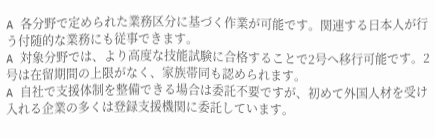A 各分野で定められた業務区分に基づく作業が可能です。関連する日本人が行う付随的な業務にも従事できます。
A 対象分野では、より高度な技能試験に合格することで2号へ移行可能です。2号は在留期間の上限がなく、家族帯同も認められます。
A 自社で支援体制を整備できる場合は委託不要ですが、初めて外国人材を受け入れる企業の多くは登録支援機関に委託しています。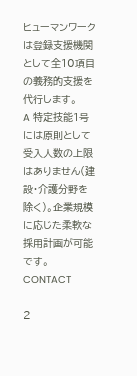ヒューマンワークは登録支援機関として全10項目の義務的支援を代行します。
A 特定技能1号には原則として受入人数の上限はありません(建設・介護分野を除く)。企業規模に応じた柔軟な採用計画が可能です。
CONTACT

2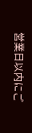営業日以内にご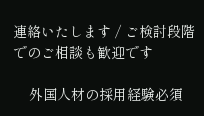連絡いたします / ご検討段階でのご相談も歓迎です

    外国人材の採用経験必須